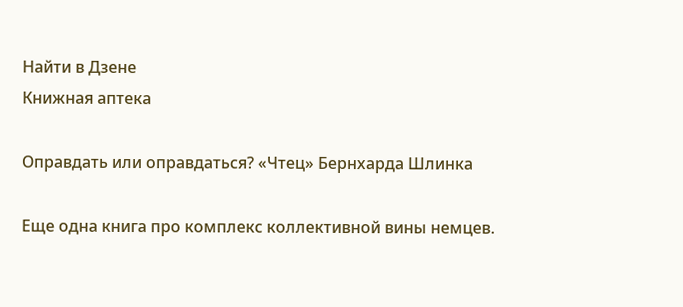Найти в Дзене
Книжная аптека

Оправдать или оправдаться? «Чтец» Бернхарда Шлинка

Еще одна книга про комплекс коллективной вины немцев.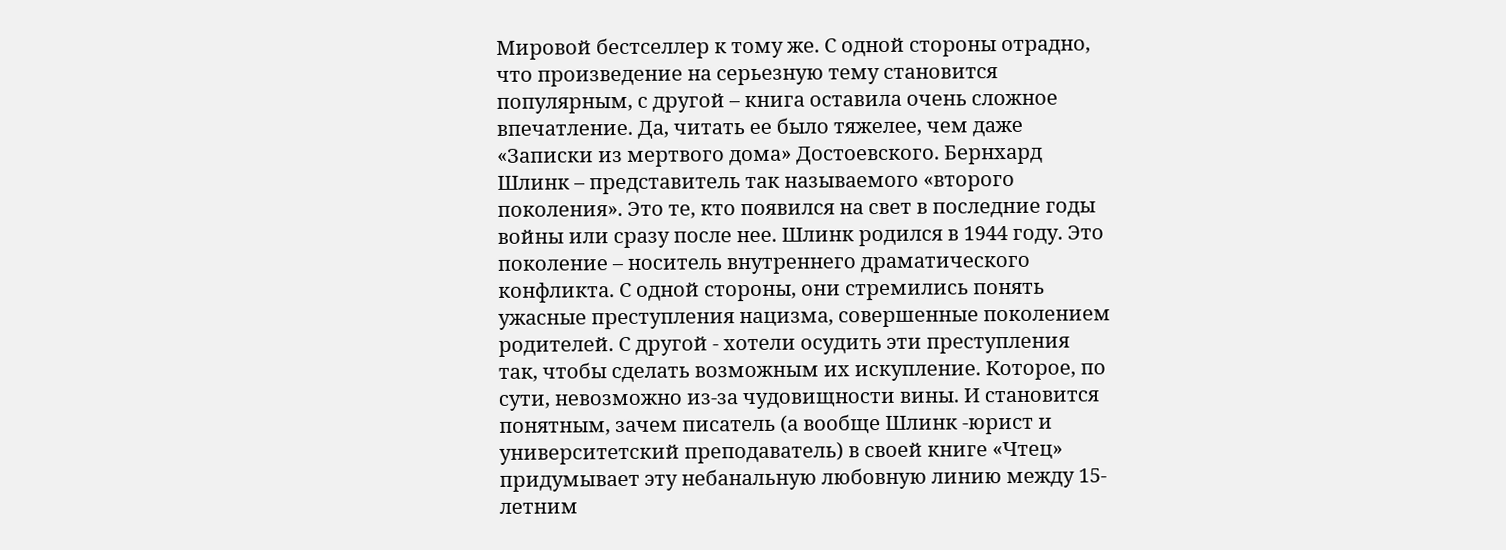Мировой бестселлер к тому же. С одной стороны отрадно, что произведение на серьезную тему становится популярным, с другой – книга оставила очень сложное впечатление. Да, читать ее было тяжелее, чем даже «Записки из мертвого дома» Достоевского. Бернхард Шлинк – представитель так называемого «второго поколения». Это те, кто появился на свет в последние годы войны или сразу после нее. Шлинк родился в 1944 году. Это поколение – носитель внутреннего драматического конфликта. С одной стороны, они стремились понять ужасные преступления нацизма, совершенные поколением родителей. С другой - хотели осудить эти преступления так, чтобы сделать возможным их искупление. Которое, по сути, невозможно из-за чудовищности вины. И становится понятным, зачем писатель (а вообще Шлинк -юрист и университетский преподаватель) в своей книге «Чтец» придумывает эту небанальную любовную линию между 15-летним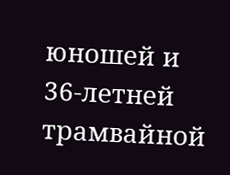юношей и 36-летней трамвайной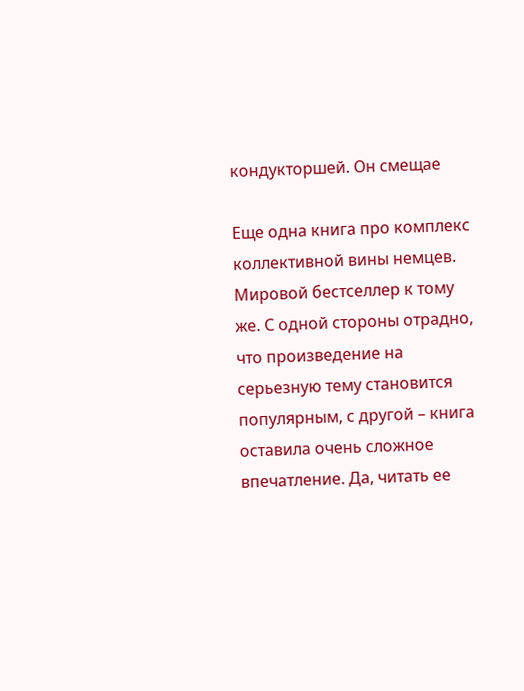кондукторшей. Он смещае

Еще одна книга про комплекс коллективной вины немцев. Мировой бестселлер к тому же. С одной стороны отрадно, что произведение на серьезную тему становится популярным, с другой – книга оставила очень сложное впечатление. Да, читать ее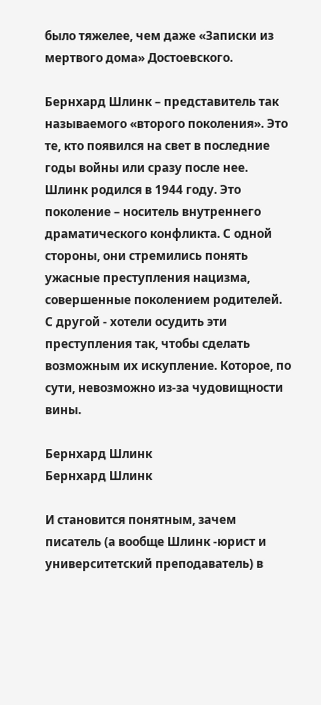было тяжелее, чем даже «Записки из мертвого дома» Достоевского.

Бернхард Шлинк – представитель так называемого «второго поколения». Это те, кто появился на свет в последние годы войны или сразу после нее. Шлинк родился в 1944 году. Это поколение – носитель внутреннего драматического конфликта. С одной стороны, они стремились понять ужасные преступления нацизма, совершенные поколением родителей. С другой - хотели осудить эти преступления так, чтобы сделать возможным их искупление. Которое, по сути, невозможно из-за чудовищности вины.

Бернхард Шлинк
Бернхард Шлинк

И становится понятным, зачем писатель (а вообще Шлинк -юрист и университетский преподаватель) в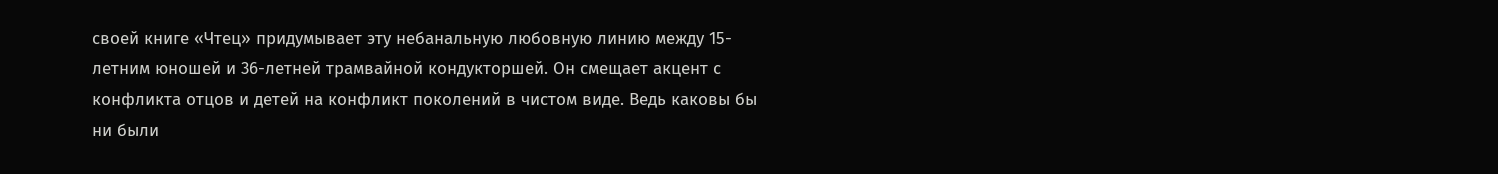своей книге «Чтец» придумывает эту небанальную любовную линию между 15-летним юношей и 36-летней трамвайной кондукторшей. Он смещает акцент с конфликта отцов и детей на конфликт поколений в чистом виде. Ведь каковы бы ни были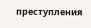преступления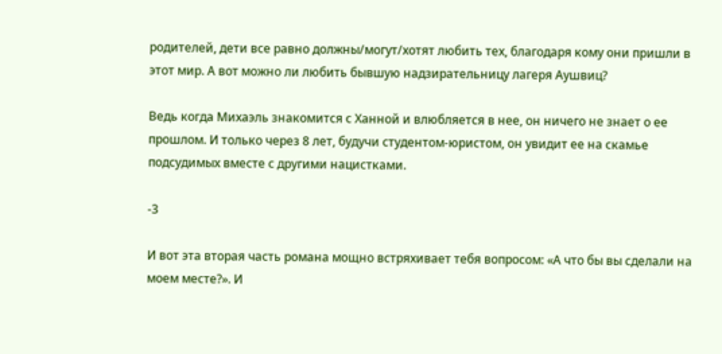родителей, дети все равно должны/могут/хотят любить тех, благодаря кому они пришли в этот мир. А вот можно ли любить бывшую надзирательницу лагеря Аушвиц?

Ведь когда Михаэль знакомится с Ханной и влюбляется в нее, он ничего не знает о ее прошлом. И только через 8 лет, будучи студентом-юристом, он увидит ее на скамье подсудимых вместе с другими нацистками.

-3

И вот эта вторая часть романа мощно встряхивает тебя вопросом: «А что бы вы сделали на моем месте?». И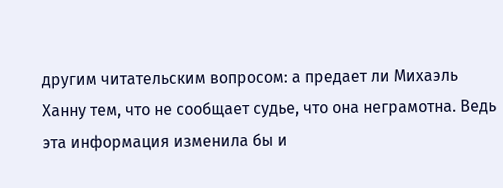другим читательским вопросом: а предает ли Михаэль Ханну тем, что не сообщает судье, что она неграмотна. Ведь эта информация изменила бы и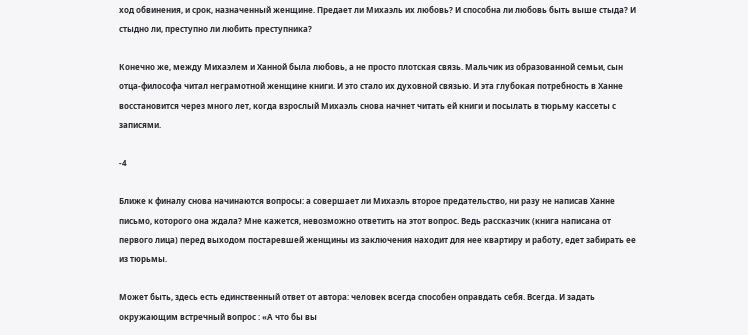ход обвинения, и срок, назначенный женщине. Предает ли Михаэль их любовь? И способна ли любовь быть выше стыда? И стыдно ли, преступно ли любить преступника?

Конечно же, между Михаэлем и Ханной была любовь, а не просто плотская связь. Мальчик из образованной семьи, сын отца-философа читал неграмотной женщине книги. И это стало их духовной связью. И эта глубокая потребность в Ханне восстановится через много лет, когда взрослый Михаэль снова начнет читать ей книги и посылать в тюрьму кассеты с записями.

-4

Ближе к финалу снова начинаются вопросы: а совершает ли Михаэль второе предательство, ни разу не написав Ханне письмо, которого она ждала? Мне кажется, невозможно ответить на этот вопрос. Ведь рассказчик (книга написана от первого лица) перед выходом постаревшей женщины из заключения находит для нее квартиру и работу, едет забирать ее из тюрьмы.

Может быть, здесь есть единственный ответ от автора: человек всегда способен оправдать себя. Всегда. И задать окружающим встречный вопрос : «А что бы вы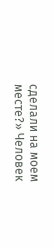сделали на моем месте?» Человек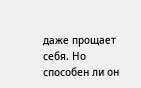даже прощает себя. Но способен ли он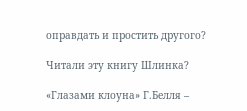оправдать и простить другого?

Читали эту книгу Шлинка?

«Глазами клоуна» Г.Белля –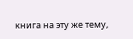книга на эту же тему,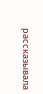рассказывала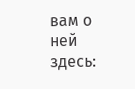вам о ней здесь: